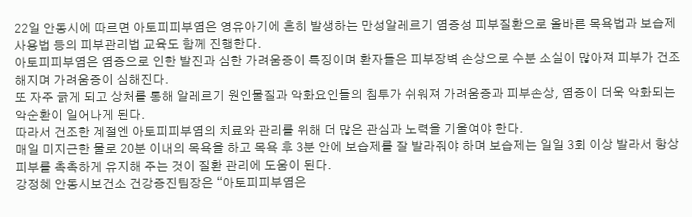22일 안동시에 따르면 아토피피부염은 영유아기에 흔히 발생하는 만성알레르기 염증성 피부질환으로 올바른 목욕법과 보습제 사용법 등의 피부관리법 교육도 함께 진행한다.
아토피피부염은 염증으로 인한 발진과 심한 가려움증이 특징이며 환자들은 피부장벽 손상으로 수분 소실이 많아져 피부가 건조해지며 가려움증이 심해진다.
또 자주 긁게 되고 상처를 통해 알레르기 원인물질과 악화요인들의 침투가 쉬워져 가려움증과 피부손상, 염증이 더욱 악화되는 악순환이 일어나게 된다.
따라서 건조한 계절엔 아토피피부염의 치료와 관리를 위해 더 많은 관심과 노력을 기울여야 한다.
매일 미지근한 물로 20분 이내의 목욕을 하고 목욕 후 3분 안에 보습제를 잘 발라줘야 하며 보습제는 일일 3회 이상 발라서 항상 피부를 촉촉하게 유지해 주는 것이 질환 관리에 도움이 된다.
강정혜 안동시보건소 건강증진팀장은 “아토피피부염은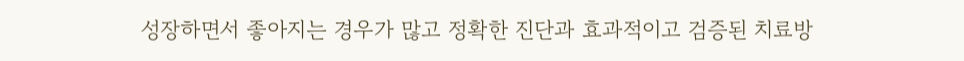성장하면서 좋아지는 경우가 많고 정확한 진단과 효과적이고 검증된 치료방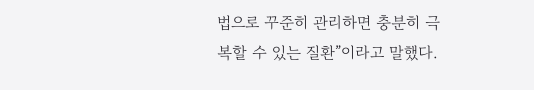법으로 꾸준히 관리하면 충분히 극복할 수 있는 질환”이라고 말했다.